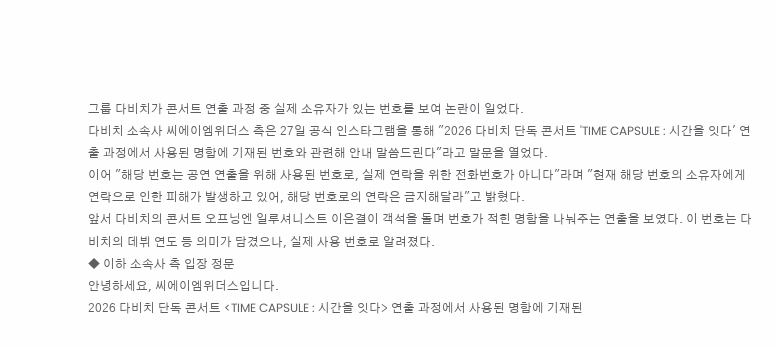그룹 다비치가 콘서트 연출 과정 중 실제 소유자가 있는 번호를 보여 논란이 일었다.
다비치 소속사 씨에이엠위더스 측은 27일 공식 인스타그램을 통해 "2026 다비치 단독 콘서트 'TIME CAPSULE : 시간을 잇다' 연출 과정에서 사용된 명함에 기재된 번호와 관련해 안내 말씀드린다"라고 말문을 열었다.
이어 "해당 번호는 공연 연출을 위해 사용된 번호로, 실제 연락을 위한 전화번호가 아니다"라며 "현재 해당 번호의 소유자에게 연락으로 인한 피해가 발생하고 있어, 해당 번호로의 연락은 금지해달라"고 밝혔다.
앞서 다비치의 콘서트 오프닝엔 일루셔니스트 이은결이 객석을 돌며 번호가 적힌 명함을 나눠주는 연출을 보였다. 이 번호는 다비치의 데뷔 연도 등 의미가 담겼으나, 실제 사용 번호로 알려졌다.
◆ 이하 소속사 측 입장 정문
안녕하세요, 씨에이엠위더스입니다.
2026 다비치 단독 콘서트 <TIME CAPSULE : 시간을 잇다> 연출 과정에서 사용된 명함에 기재된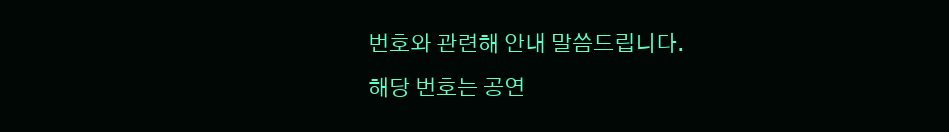번호와 관련해 안내 말씀드립니다.
해당 번호는 공연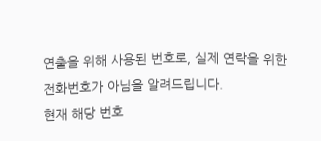연출을 위해 사용된 번호로, 실제 연락을 위한 전화번호가 아님을 알려드립니다.
현재 해당 번호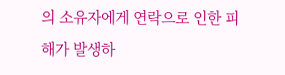의 소유자에게 연락으로 인한 피해가 발생하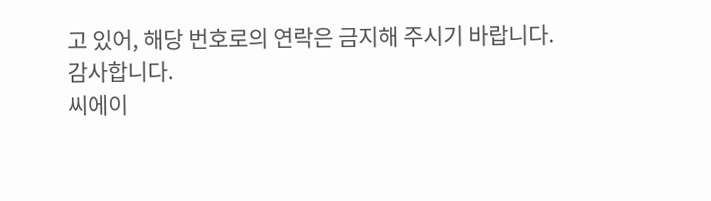고 있어, 해당 번호로의 연락은 금지해 주시기 바랍니다.
감사합니다.
씨에이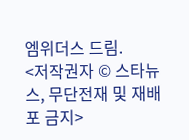엠위더스 드림.
<저작권자 © 스타뉴스, 무단전재 및 재배포 금지>